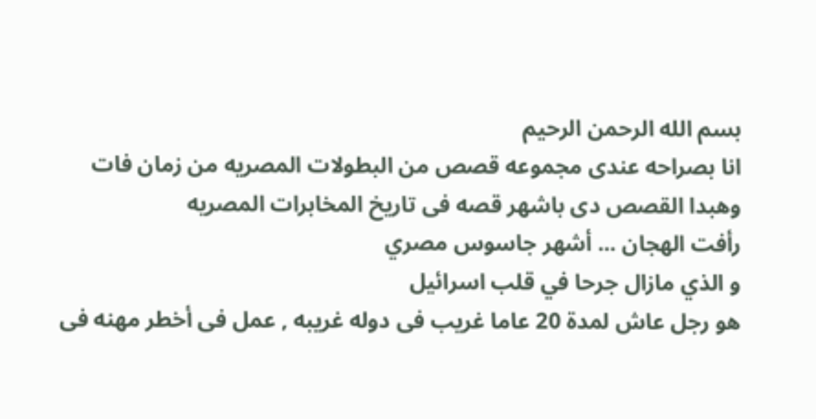بسم الله الرحمن الرحيم
انا بصراحه عندى مجموعه قصص من البطولات المصريه من زمان فات
وهبدا القصص دى باشهر قصه فى تاريخ المخابرات المصريه
رأفت الهجان ... أشهر جاسوس مصري
و الذي مازال جرحا في قلب اسرائيل
هو رجل عاش لمدة 20 عاما غريب فى دوله غريبه , عمل فى أخطر مهنه فى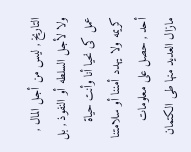التاريخ , ليس من أجل المال , ولا لأجل السلطه أو النفوذ , بل عمل كى نحيا أنا وأنت حياة كريمه ولا يهدد أمننا أو سلامتنا أحد , حصل على معلومات مازال العديد منها طى الكتمان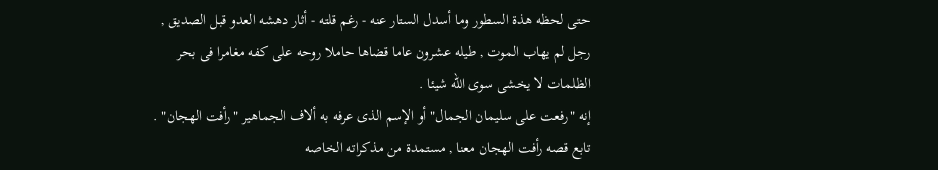حتى لحظه هذة السطور وما أسدل الستار عنه - رغم قلته - أثار دهشه العدو قبل الصديق , رجل لم يهاب الموت , طيله عشرون عاما قضاها حاملا روحه على كفه مغامرا فى بحر الظلمات لا يخشى سوى الله شيئا .
إنه "رفعت على سليمان الجمال" أو الإسم الذى عرفه به ألاف الجماهير "رأفت الهجان" .
تابع قصه رأفت الهجان معنا , مستمدة من مذكراته الخاصه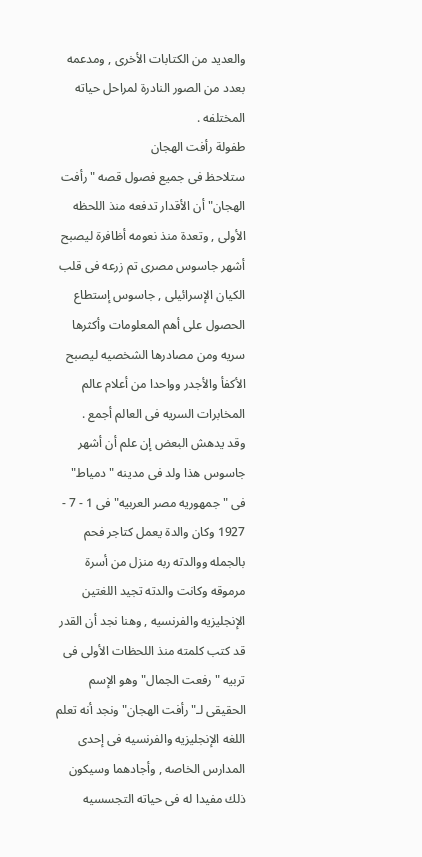والعديد من الكتابات الأخرى , ومدعمه بعدد من الصور النادرة لمراحل حياته المختلفه .
طفولة رأفت الهجان
ستلاحظ فى جميع فصول قصه "رأفت الهجان" أن الأقدار تدفعه منذ اللحظه الأولى , وتعدة منذ نعومه أظافرة ليصبح أشهر جاسوس مصرى تم زرعه فى قلب الكيان الإسرائيلى , جاسوس إستطاع الحصول على أهم المعلومات وأكثرها سريه ومن مصادرها الشخصيه ليصبح الأكفأ والأجدر وواحدا من أعلام عالم المخابرات السريه فى العالم أجمع .
وقد يدهش البعض إن علم أن أشهر جاسوس هذا ولد فى مدينه "دمياط" فى "جمهوريه مصر العربيه" فى 1 - 7 - 1927 وكان والدة يعمل كتاجر فحم بالجمله ووالدته ربه منزل من أسرة مرموقه وكانت والدته تجيد اللغتين الإنجليزيه والفرنسيه , وهنا نجد أن القدر قد كتب كلمته منذ اللحظات الأولى فى تربيه "رفعت الجمال" وهو الإسم الحقيقى لـ"رأفت الهجان" ونجد أنه تعلم اللغه الإنجليزيه والفرنسيه فى إحدى المدارس الخاصه , وأجادهما وسيكون ذلك مفيدا له فى حياته التجسسيه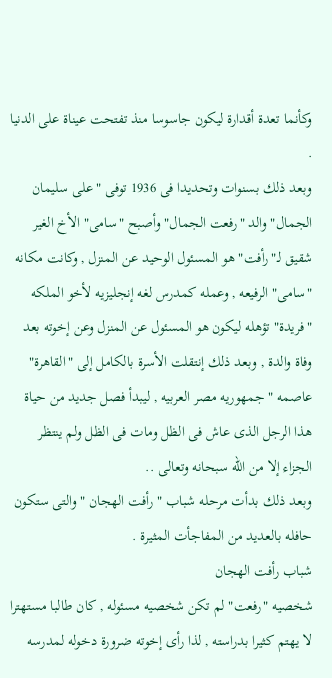وكأنما تعدة أقدارة ليكون جاسوسا منذ تفتحت عيناة على الدنيا .
وبعد ذلك بسنوات وتحديدا فى 1936 توفى "على سليمان الجمال" والد "رفعت الجمال" وأصبح "سامى" الأخ الغير شقيق لـ"رأفت" هو المسئول الوحيد عن المنزل , وكانت مكانه "سامى" الرفيعه , وعمله كمدرس لغه إنجليزيه لأخو الملكه "فريدة" تؤهله ليكون هو المسئول عن المنزل وعن إخوته بعد وفاة والدة , وبعد ذلك إنتقلت الأسرة بالكامل إلى "القاهرة" عاصمه "جمهوريه مصر العربيه , ليبدأ فصل جديد من حياة هذا الرجل الذى عاش فى الظل ومات فى الظل ولم ينتظر الجزاء إلا من الله سبحانه وتعالى ..
وبعد ذلك بدأت مرحله شباب " رأفت الهجان " والتى ستكون حافله بالعديد من المفاجأت المثيرة .
شباب رأفت الهجان
شخصيه "رفعت" لم تكن شخصيه مسئوله , كان طالبا مستهترا لا يهتم كثيرا بدراسته , لذا رأى إخوته ضرورة دخوله لمدرسه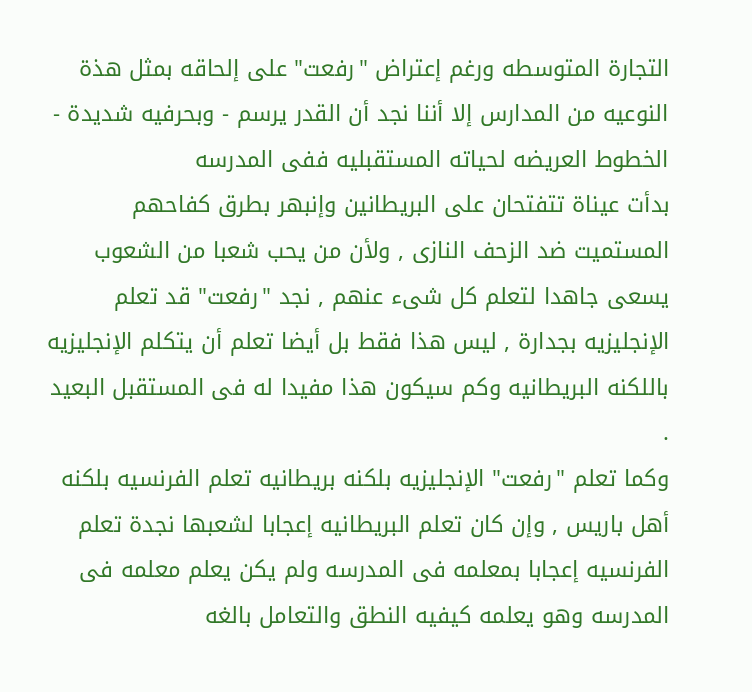التجارة المتوسطه ورغم إعتراض "رفعت" على إلحاقه بمثل هذة النوعيه من المدارس إلا أننا نجد أن القدر يرسم - وبحرفيه شديدة - الخطوط العريضه لحياته المستقبليه ففى المدرسه
بدأت عيناة تتفتحان على البريطانين وإنبهر بطرق كفاحهم المستميت ضد الزحف النازى , ولأن من يحب شعبا من الشعوب يسعى جاهدا لتعلم كل شىء عنهم , نجد "رفعت" قد تعلم الإنجليزيه بجدارة , ليس هذا فقط بل أيضا تعلم أن يتكلم الإنجليزيه باللكنه البريطانيه وكم سيكون هذا مفيدا له فى المستقبل البعيد .
وكما تعلم "رفعت" الإنجليزيه بلكنه بريطانيه تعلم الفرنسيه بلكنه أهل باريس , وإن كان تعلم البريطانيه إعجابا لشعبها نجدة تعلم الفرنسيه إعجابا بمعلمه فى المدرسه ولم يكن يعلم معلمه فى المدرسه وهو يعلمه كيفيه النطق والتعامل بالغه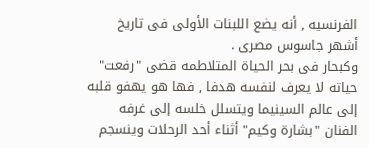الفرنسيه , أنه يضع اللبنات الأولى فى تاريخ أشهر جاسوس مصرى .
وكبحار فى بحر الحياة المتلاطمه قضى "رفعت" حياته لا يعرف لنفسه هدفا , فها هو يهفو قلبه إلى عالم السينيما ويتسلل خلسه إلى غرفه الفنان "بشارة وكيم" أثناء أحد الرحلات وينسجم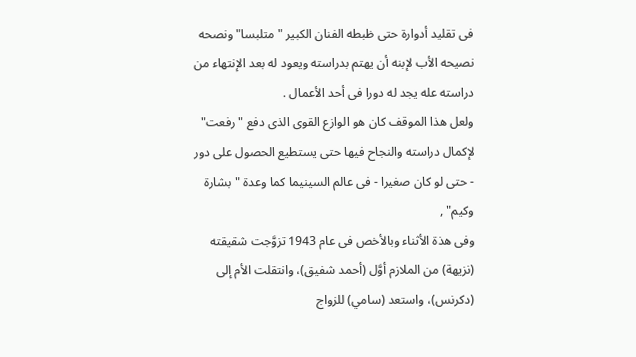فى تقليد أدوارة حتى ظبطه الفنان الكبير "متلبسا" ونصحه نصيحه الأب لإبنه أن يهتم بدراسته ويعود له بعد الإنتهاء من دراسته عله يجد له دورا فى أحد الأعمال .
ولعل هذا الموقف كان هو الوازع القوى الذى دفع "رفعت" لإكمال دراسته والنجاح فيها حتى يستطيع الحصول على دور - حتى لو كان صغيرا - فى عالم السينيما كما وعدة "بشارة وكيم" ,
وفى هذة الأثناء وبالأخص فى عام 1943 تزوَّجت شقيقته (نزيهة) من الملازم أوَّل (أحمد شفيق)، وانتقلت الأم إلى (دكرنس)، واستعد (سامي) للزواج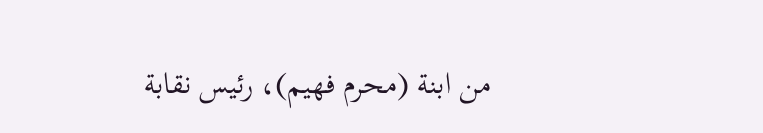من ابنة (محرم فهيم)، رئيس نقابة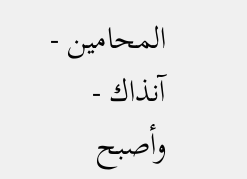المحامين - آنذاك - وأصبح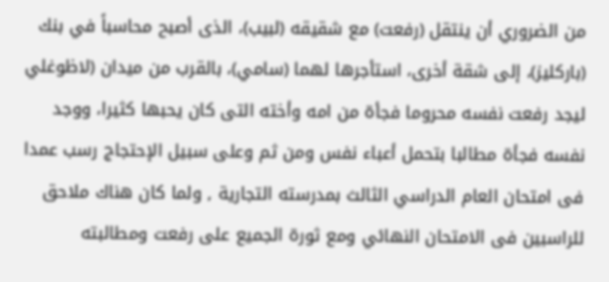من الضروري أن ينتقل (رفعت) مع شقيقه (لبيب)، الذى أصبح محاسباً في بنك (باركليز)، إلى شقة أخرى، استأجرها لهما (سامي)، بالقرب من ميدان (لاظوغلي
ليجد رفعت نفسه محروما فجأة من امه وأخته التى كان يحبها كثيرا، ووجد نفسه فجأة مطالبا بتحمل أعباء نفس ومن ثم وعلى سبيل الإحتجاج رسب عمدا فى امتحان العام الدراسي الثالث بمدرسته التجارية , ولما كان هناك ملاحق للراسبين فى الامتحان النهائي ومع ثورة الجميع على رفعت ومطالبته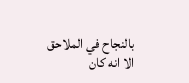بالنجاح في الملاحق الا انه كان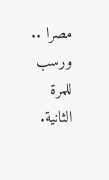مصرا .. ورسب للمرة الثانية.